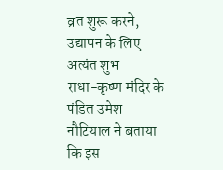व्रत शुरू करने, उद्यापन के लिए अत्यंत शुभ
राधा-कृष्ण मंदिर के पंडित उमेश नौटियाल ने बताया कि इस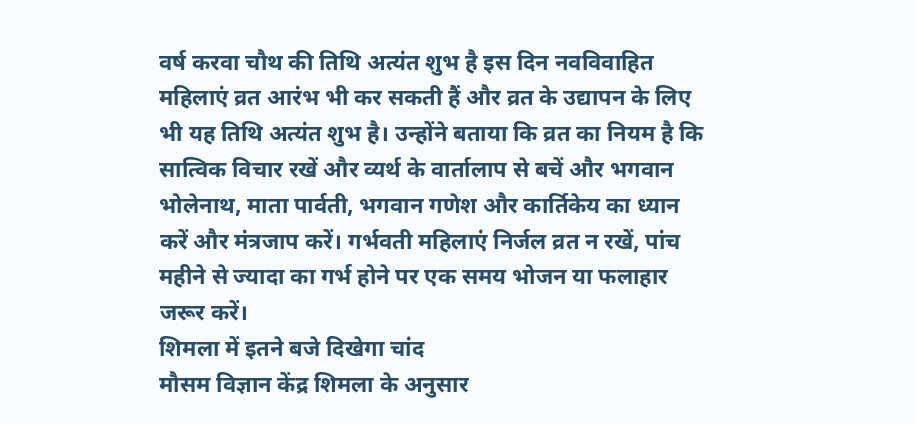वर्ष करवा चौथ की तिथि अत्यंत शुभ है इस दिन नवविवाहित महिलाएं व्रत आरंभ भी कर सकती हैं और व्रत के उद्यापन के लिए भी यह तिथि अत्यंत शुभ है। उन्होंने बताया कि व्रत का नियम है कि सात्विक विचार रखें और व्यर्थ के वार्तालाप से बचें और भगवान भोलेनाथ, माता पार्वती, भगवान गणेश और कार्तिकेय का ध्यान करें और मंत्रजाप करें। गर्भवती महिलाएं निर्जल व्रत न रखें, पांच महीने से ज्यादा का गर्भ होने पर एक समय भोजन या फलाहार जरूर करें।
शिमला में इतने बजे दिखेगा चांद
मौसम विज्ञान केंद्र शिमला के अनुसार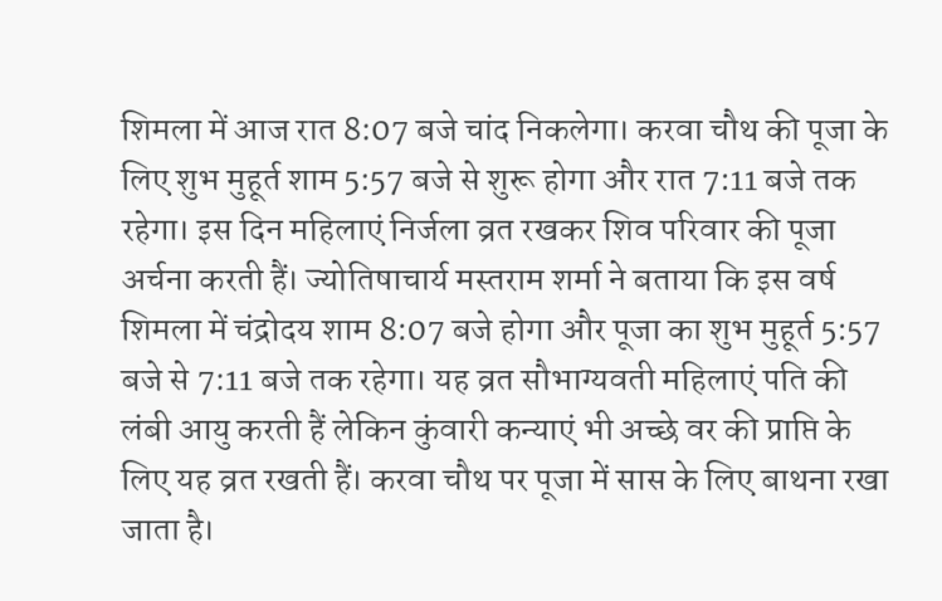शिमला में आज रात 8:07 बजे चांद निकलेगा। करवा चौथ की पूजा के लिए शुभ मुहूर्त शाम 5:57 बजे से शुरू होगा और रात 7:11 बजे तक रहेगा। इस दिन महिलाएं निर्जला व्रत रखकर शिव परिवार की पूजा अर्चना करती हैं। ज्योतिषाचार्य मस्तराम शर्मा ने बताया कि इस वर्ष शिमला में चंद्रोदय शाम 8:07 बजे होगा और पूजा का शुभ मुहूर्त 5:57 बजे से 7:11 बजे तक रहेगा। यह व्रत सौभाग्यवती महिलाएं पति की लंबी आयु करती हैं लेकिन कुंवारी कन्याएं भी अच्छे वर की प्राप्ति के लिए यह व्रत रखती हैं। करवा चौथ पर पूजा में सास के लिए बाथना रखा जाता है।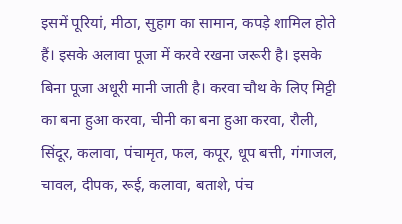इसमें पूरियां, मीठा, सुहाग का सामान, कपड़े शामिल होते हैं। इसके अलावा पूजा में करवे रखना जरूरी है। इसके बिना पूजा अधूरी मानी जाती है। करवा चौथ के लिए मिट्टी का बना हुआ करवा, चीनी का बना हुआ करवा, रौली, सिंदूर, कलावा, पंचामृत, फल, कपूर, धूप बत्ती, गंगाजल, चावल, दीपक, रूई, कलावा, बताशे, पंच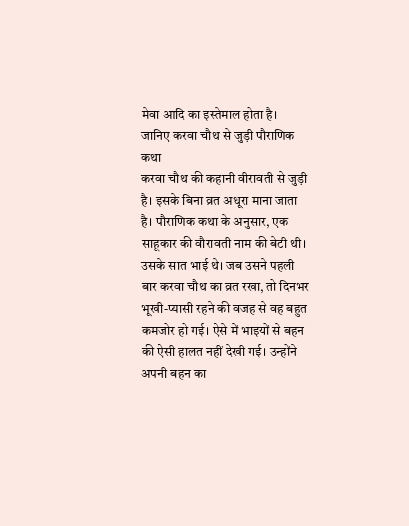मेवा आदि का इस्तेमाल होता है।
जानिए करवा चौथ से जुड़ी पौराणिक कथा
करवा चौथ की कहानी वीरावती से जुड़ी है। इसके बिना व्रत अधूरा माना जाता है। पौराणिक कथा के अनुसार, एक साहूकार की वौरावती नाम की बेटी थी। उसके सात भाई थे। जब उसने पहली बार करवा चौथ का व्रत रखा, तो दिनभर भूखी-प्यासी रहने की वजह से वह बहुत कमजोर हो गई। ऐसे में भाइयों से बहन की ऐसी हालत नहीं देखी गई। उन्होंने अपनी बहन का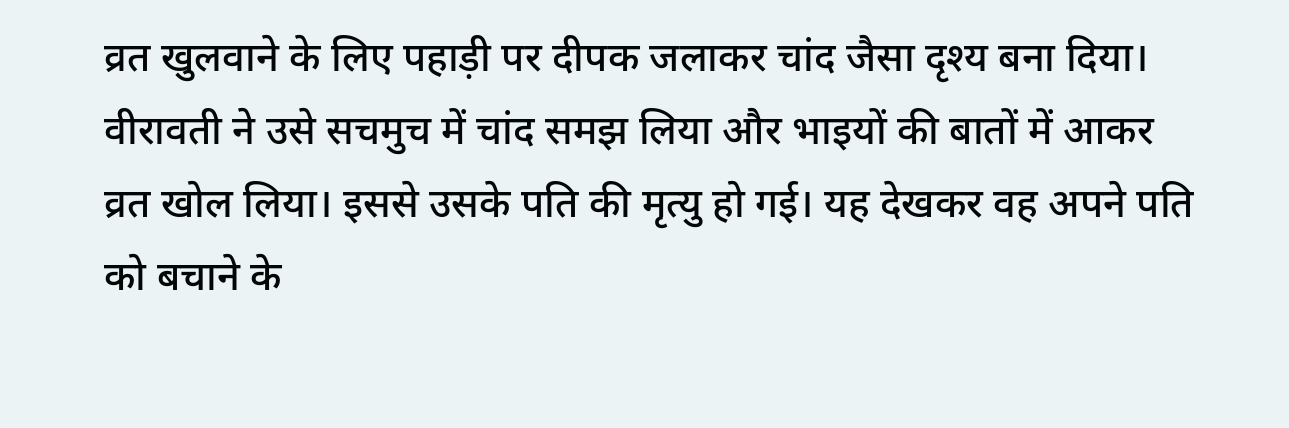व्रत खुलवाने के लिए पहाड़ी पर दीपक जलाकर चांद जैसा दृश्य बना दिया।
वीरावती ने उसे सचमुच में चांद समझ लिया और भाइयों की बातों में आकर व्रत खोल लिया। इससे उसके पति की मृत्यु हो गई। यह देखकर वह अपने पति को बचाने के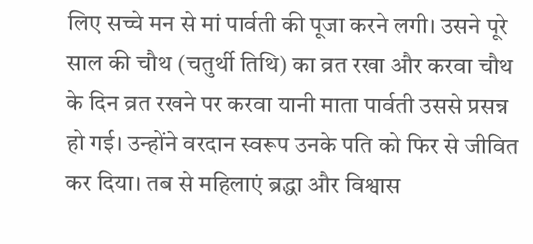लिए सच्चे मन से मां पार्वती की पूजा करने लगी। उसने पूरे साल की चौथ (चतुर्थी तिथि) का व्रत रखा और करवा चौथ के दिन व्रत रखने पर करवा यानी माता पार्वती उससे प्रसन्न हो गई। उन्होंने वरदान स्वरूप उनके पति को फिर से जीवित कर दिया। तब से महिलाएं ब्रद्धा और विश्वास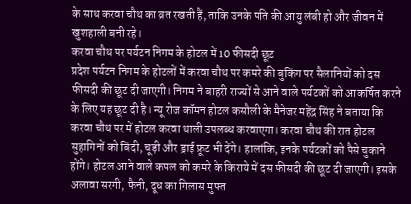के साथ करवा चौथ का व्रत रखती हैं, ताकि उनके पति की आयु लंबी हो और जीवन में खुशहाली बनी रहे।
करवा चौथ पर पर्यटन निगम के होटल में 10 फीसदी छूट
प्रदेश पर्यटन निगम के होटलों में करवा चौथ पर कमरे की बुकिंग पर सैलानियों को दस फीसदी की छूट दी जाएगी। निगम ने बाहरी राज्यों से आने वाले पर्यटकों को आकर्षित करने के लिए यह छूट दी है। न्यू रोज कॉमन होटल कसौली के मैनेजर महेंद्र सिंह ने बताया कि करवा चौथ पर में होटल करवा थाली उपलब्ध करवाएगा। करवा चौथ की रात होटल सुहागिनों को बिंदी, चूड़ी और ड्राई फ्रूट भी देंगे। हालांकि, इनके पर्यटकों को पैसे चुकाने होंगे। होटल आने वाले कपल को कमरे के किराये में दस फीसदी की छूट दी जाएगी। इसके अलावा सरगी, फैनी, दूध का गिलास मुफ्त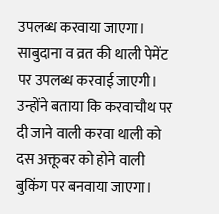उपलब्ध करवाया जाएगा। साबुदाना व व्रत की थाली पेमेंट पर उपलब्ध करवाई जाएगी। उन्होंने बताया कि करवाचौथ पर दी जाने वाली करवा थाली को दस अक्तूबर को होने वाली बुकिंग पर बनवाया जाएगा।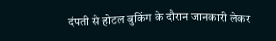दंपती से होटल बुकिंग के दौरान जानकारी लेकर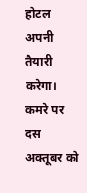होटल अपनी तैयारी करेगा। कमरे पर दस अक्तूबर को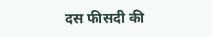दस फीसदी की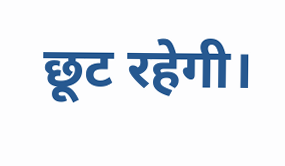छूट रहेगी।